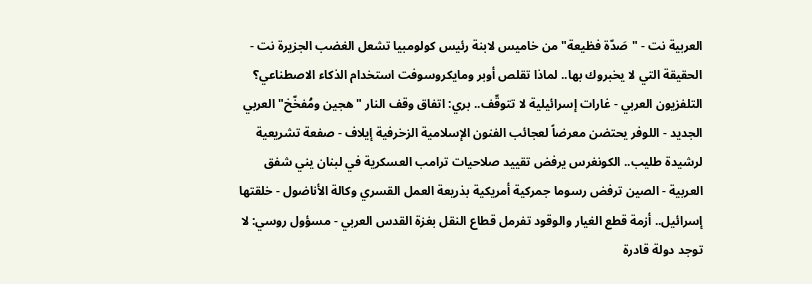العربية نت - "صَدّة فظيعة" من خاميس لابنة رئيس كولومبيا تشعل الغضب الجزيرة نت - الحقيقة التي لا يخبروك بها.. لماذا تقلص أوبر ومايكروسوفت استخدام الذكاء الاصطناعي؟ التلفزيون العربي - غارات إسرائيلية لا تتوقّف.. بري: اتفاق وقف النار "هجين ومُفخّخ" العربي الجديد - اللوفر يحتضن معرضاً لعجائب الفنون الإسلامية الزخرفية إيلاف - صفعة تشريعية لرشيدة طليب.. الكونغرس يرفض تقييد صلاحيات ترامب العسكرية في لبنان يني شفق العربية - الصين ترفض رسوما جمركية أمريكية بذريعة العمل القسري وكالة الأناضول - خلقتها إسرائيل.. أزمة قطع الغيار والوقود تفرمل قطاع النقل بغزة القدس العربي - مسؤول روسي: لا توجد دولة قادرة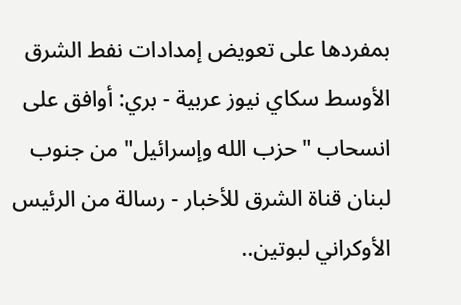بمفردها على تعويض إمدادات نفط الشرق الأوسط سكاي نيوز عربية - بري: أوافق على انسحاب "حزب الله وإسرائيل" من جنوب لبنان قناة الشرق للأخبار - رسالة من الرئيس الأوكراني لبوتين..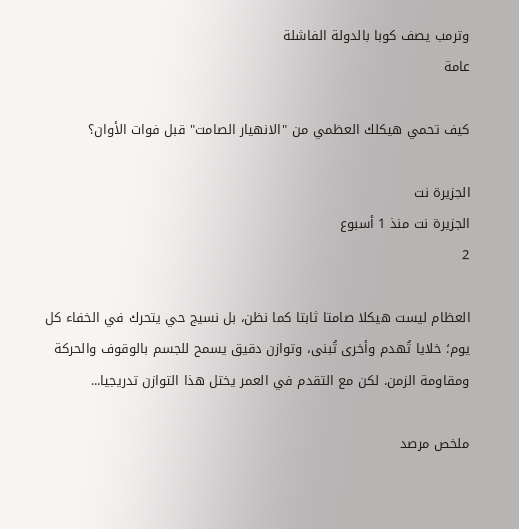وترمب يصف كوبا بالدولة الفاشلة
عامة

كيف تحمي هيكلك العظمي من "الانهيار الصامت" قبل فوات الأوان؟

الجزيرة نت
الجزيرة نت منذ 1 أسبوع
2

العظام ليست هيكلا صامتا ثابتا كما نظن، بل نسيج حي يتحرك في الخفاء كل يوم؛ خلايا تُهدم وأخرى تُبنى، وتوازن دقيق يسمح للجسم بالوقوف والحركة ومقاومة الزمن. لكن مع التقدم في العمر يختل هذا التوازن تدريجيا...

ملخص مرصد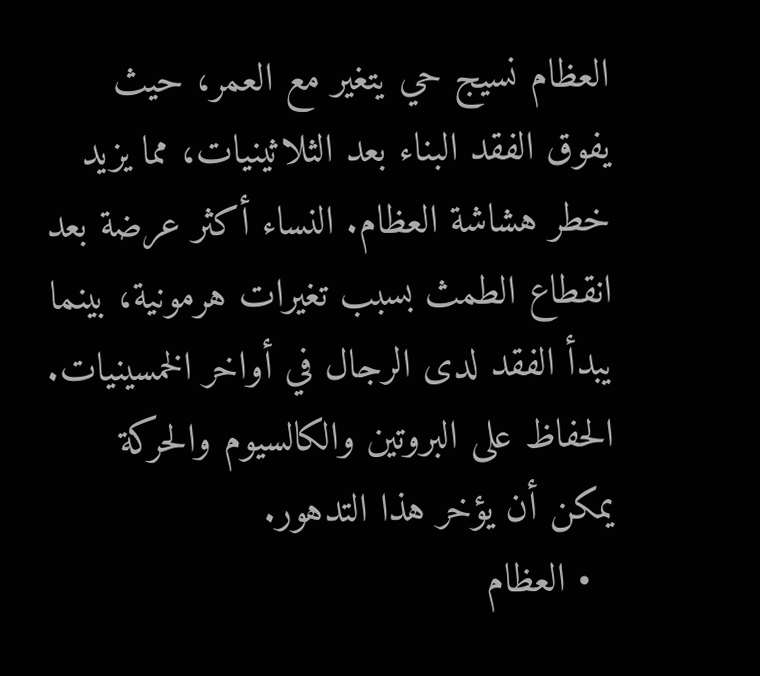العظام نسيج حي يتغير مع العمر، حيث يفوق الفقد البناء بعد الثلاثينيات، مما يزيد خطر هشاشة العظام. النساء أكثر عرضة بعد انقطاع الطمث بسبب تغيرات هرمونية، بينما يبدأ الفقد لدى الرجال في أواخر الخمسينيات. الحفاظ على البروتين والكالسيوم والحركة يمكن أن يؤخر هذا التدهور.
  • العظام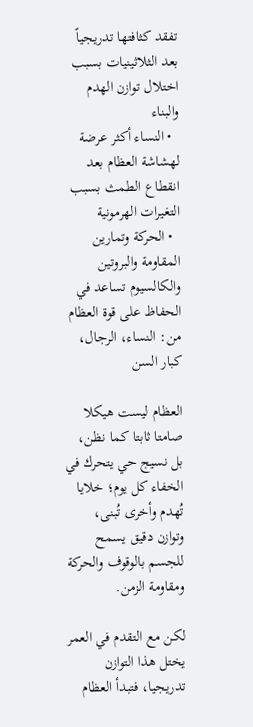تفقد كثافتها تدريجياً بعد الثلاثينيات بسبب اختلال توازن الهدم والبناء
  • النساء أكثر عرضة لهشاشة العظام بعد انقطاع الطمث بسبب التغيرات الهرمونية
  • الحركة وتمارين المقاومة والبروتين والكالسيوم تساعد في الحفاظ على قوة العظام
من: النساء، الرجال، كبار السن

العظام ليست هيكلا صامتا ثابتا كما نظن، بل نسيج حي يتحرك في الخفاء كل يوم؛ خلايا تُهدم وأخرى تُبنى، وتوازن دقيق يسمح للجسم بالوقوف والحركة ومقاومة الزمن.

لكن مع التقدم في العمر يختل هذا التوازن تدريجيا، فتبدأ العظام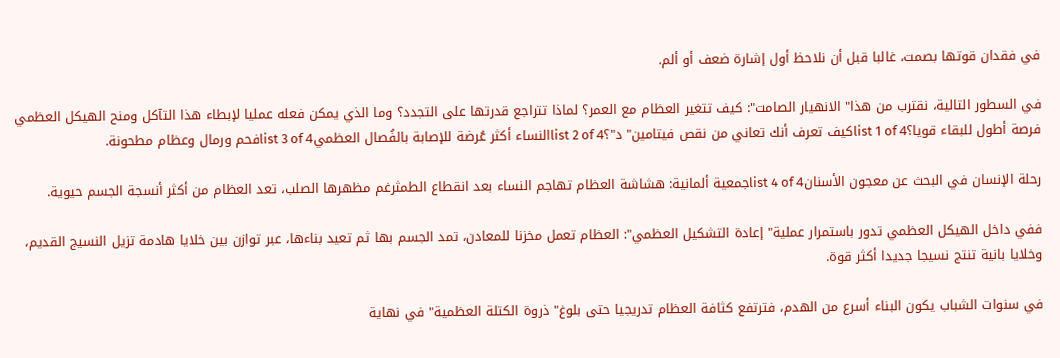في فقدان قوتها بصمت، غالبا قبل أن نلاحظ أول إشارة ضعف أو ألم.

في السطور التالية، نقترب من هذا" الانهيار الصامت": كيف تتغير العظام مع العمر؟ لماذا تتراجع قدرتها على التجدد؟ وما الذي يمكن فعله عمليا لإبطاء هذا التآكل ومنح الهيكل العظمي فرصة أطول للبقاء قويا؟list 1 of 4كيف تعرف أنك تعاني من نقص فيتامين" د"؟list 2 of 4النساء أكثر عُرضة للإصابة بالفُصال العظميlist 3 of 4فحم ورمال وعظام مطحونة.

رحلة الإنسان في البحث عن معجون الأسنانlist 4 of 4جمعية ألمانية: هشاشة العظام تهاجم النساء بعد انقطاع الطمثرغم مظهرها الصلب، تعد العظام من أكثر أنسجة الجسم حيوية.

ففي داخل الهيكل العظمي تدور باستمرار عملية" إعادة التشكيل العظمي": العظام تعمل مخزنا للمعادن، تمد الجسم بها ثم تعيد بناءها، عبر توازن بين خلايا هادمة تزيل النسيج القديم، وخلايا بانية تنتج نسيجا جديدا أكثر قوة.

في سنوات الشباب يكون البناء أسرع من الهدم، فترتفع كثافة العظام تدريجيا حتى بلوغ" ذروة الكتلة العظمية" في نهاية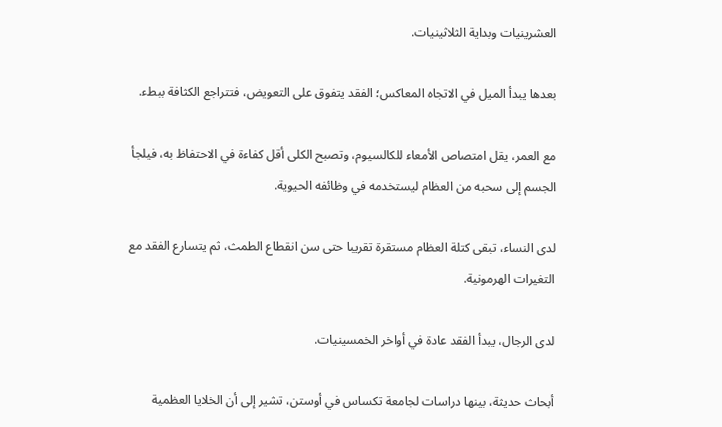العشرينيات وبداية الثلاثينيات.

بعدها يبدأ الميل في الاتجاه المعاكس؛ الفقد يتفوق على التعويض، فتتراجع الكثافة ببطء.

مع العمر، يقل امتصاص الأمعاء للكالسيوم، وتصبح الكلى أقل كفاءة في الاحتفاظ به، فيلجأ الجسم إلى سحبه من العظام ليستخدمه في وظائفه الحيوية.

لدى النساء، تبقى كتلة العظام مستقرة تقريبا حتى سن انقطاع الطمث، ثم يتسارع الفقد مع التغيرات الهرمونية.

لدى الرجال، يبدأ الفقد عادة في أواخر الخمسينيات.

أبحاث حديثة، بينها دراسات لجامعة تكساس في أوستن، تشير إلى أن الخلايا العظمية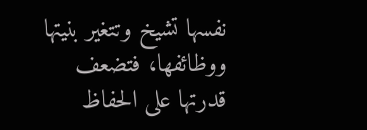نفسها تشيخ وتتغير بنيتها ووظائفها، فتضعف قدرتها على الحفاظ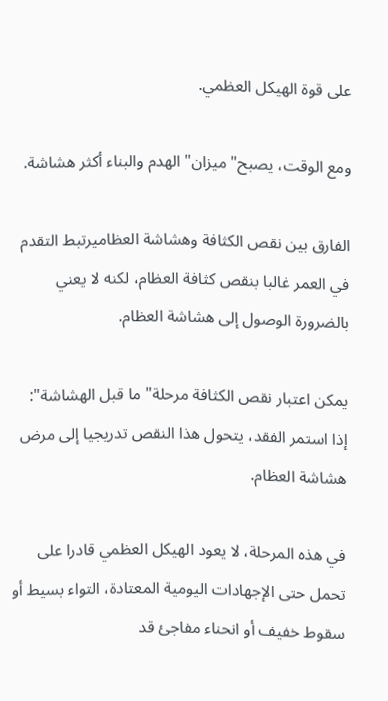على قوة الهيكل العظمي.

ومع الوقت، يصبح" ميزان" الهدم والبناء أكثر هشاشة.

الفارق بين نقص الكثافة وهشاشة العظاميرتبط التقدم في العمر غالبا بنقص كثافة العظام، لكنه لا يعني بالضرورة الوصول إلى هشاشة العظام.

يمكن اعتبار نقص الكثافة مرحلة" ما قبل الهشاشة": إذا استمر الفقد، يتحول هذا النقص تدريجيا إلى مرض هشاشة العظام.

في هذه المرحلة، لا يعود الهيكل العظمي قادرا على تحمل حتى الإجهادات اليومية المعتادة، التواء بسيط أو سقوط خفيف أو انحناء مفاجئ قد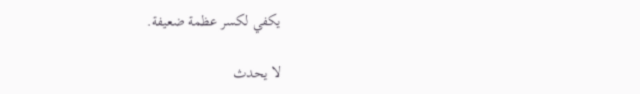يكفي لكسر عظمة ضعيفة.

لا يحدث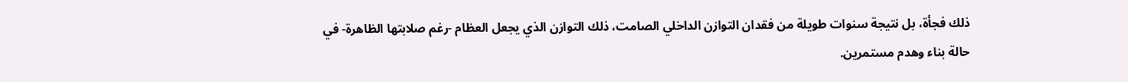ذلك فجأة، بل نتيجة سنوات طويلة من فقدان التوازن الداخلي الصامت، ذلك التوازن الذي يجعل العظام -رغم صلابتها الظاهرة- في حالة بناء وهدم مستمرين.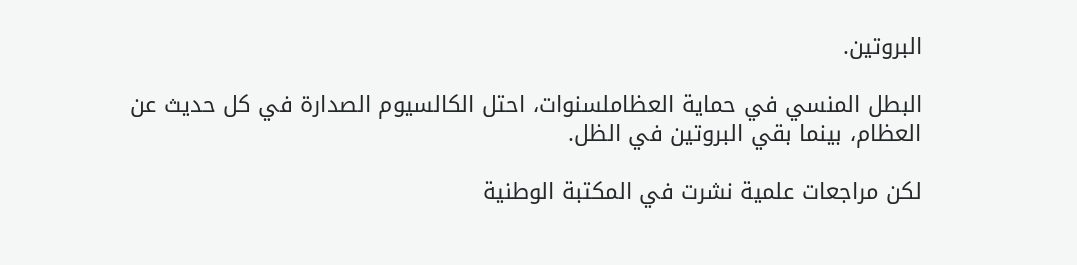البروتين.

البطل المنسي في حماية العظاملسنوات، احتل الكالسيوم الصدارة في كل حديث عن العظام، بينما بقي البروتين في الظل.

لكن مراجعات علمية نشرت في المكتبة الوطنية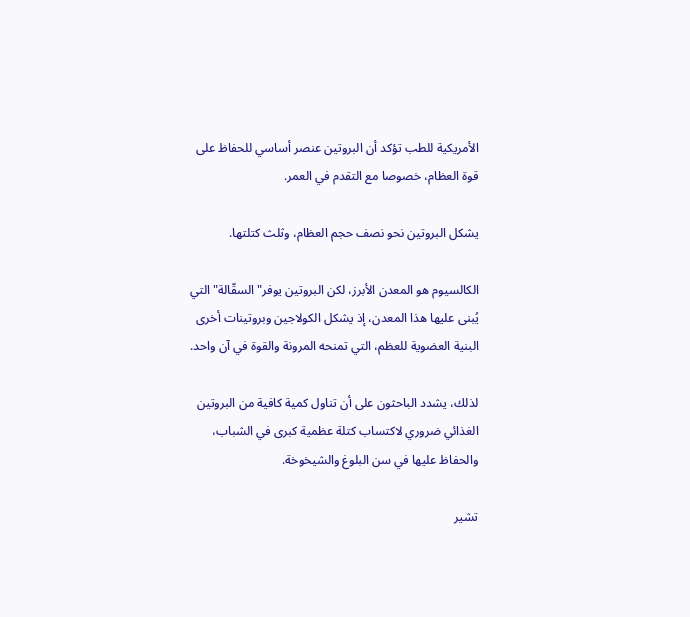الأمريكية للطب تؤكد أن البروتين عنصر أساسي للحفاظ على قوة العظام، خصوصا مع التقدم في العمر.

يشكل البروتين نحو نصف حجم العظام، وثلث كتلتها.

الكالسيوم هو المعدن الأبرز، لكن البروتين يوفر" السقّالة" التي يُبنى عليها هذا المعدن، إذ يشكل الكولاجين وبروتينات أخرى البنية العضوية للعظم، التي تمنحه المرونة والقوة في آن واحد.

لذلك، يشدد الباحثون على أن تناول كمية كافية من البروتين الغذائي ضروري لاكتساب كتلة عظمية كبرى في الشباب، والحفاظ عليها في سن البلوغ والشيخوخة.

تشير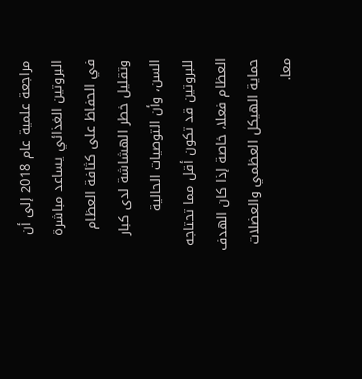مراجعة علمية عام 2018 إلى أن البروتين الغذائي يساعد مباشرة في الحفاظ على كثافة العظام وتقليل خطر الهشاشة لدى كبار السن، وأن التوصيات الحالية للبروتين قد تكون أقل مما تحتاجه العظام فعلا، خاصة إذا كان الهدف حماية الهيكل العظمي والعضلات معا.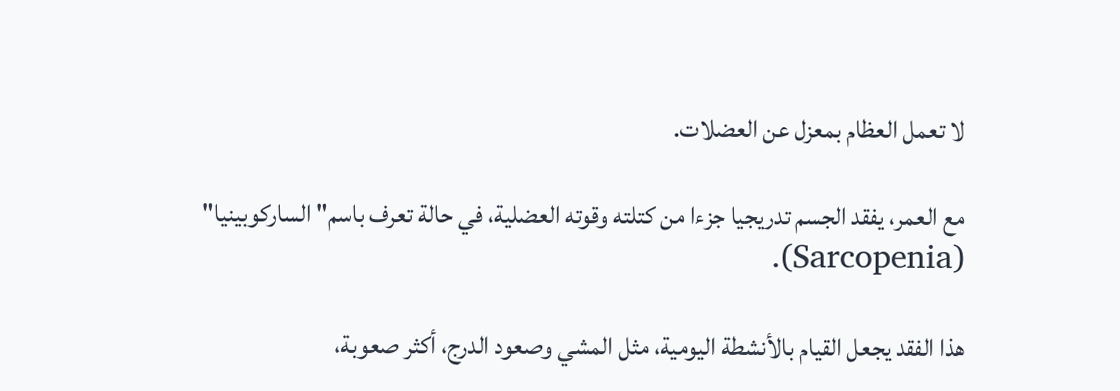لا تعمل العظام بمعزل عن العضلات.

مع العمر، يفقد الجسم تدريجيا جزءا من كتلته وقوته العضلية، في حالة تعرف باسم" الساركوبينيا" (Sarcopenia).

هذا الفقد يجعل القيام بالأنشطة اليومية، مثل المشي وصعود الدرج، أكثر صعوبة،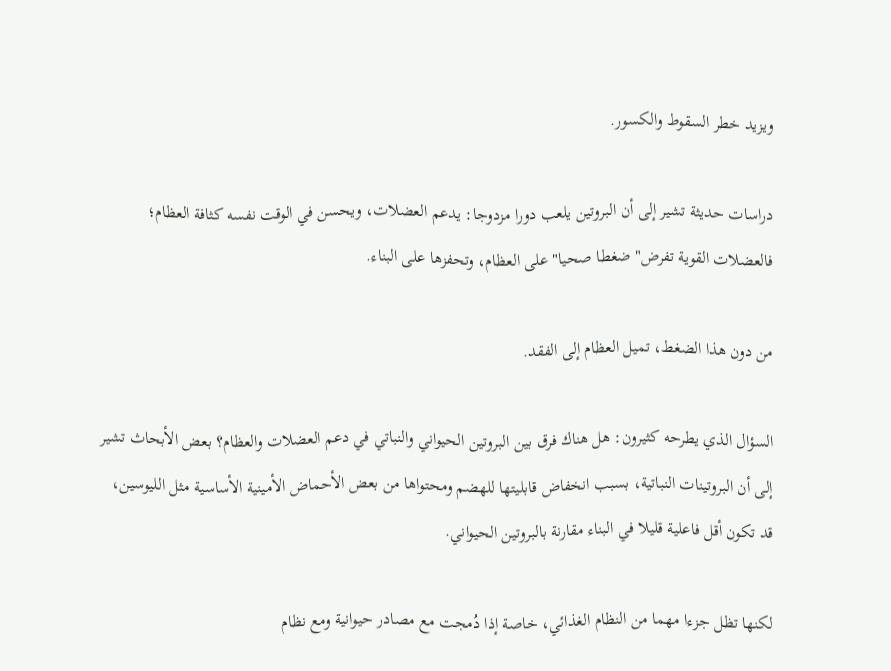ويزيد خطر السقوط والكسور.

دراسات حديثة تشير إلى أن البروتين يلعب دورا مزدوجا: يدعم العضلات، ويحسن في الوقت نفسه كثافة العظام؛ فالعضلات القوية تفرض" ضغطا صحيا" على العظام، وتحفزها على البناء.

من دون هذا الضغط، تميل العظام إلى الفقد.

السؤال الذي يطرحه كثيرون: هل هناك فرق بين البروتين الحيواني والنباتي في دعم العضلات والعظام؟ بعض الأبحاث تشير إلى أن البروتينات النباتية، بسبب انخفاض قابليتها للهضم ومحتواها من بعض الأحماض الأمينية الأساسية مثل الليوسين، قد تكون أقل فاعلية قليلا في البناء مقارنة بالبروتين الحيواني.

لكنها تظل جزءا مهما من النظام الغذائي، خاصة إذا دُمجت مع مصادر حيوانية ومع نظام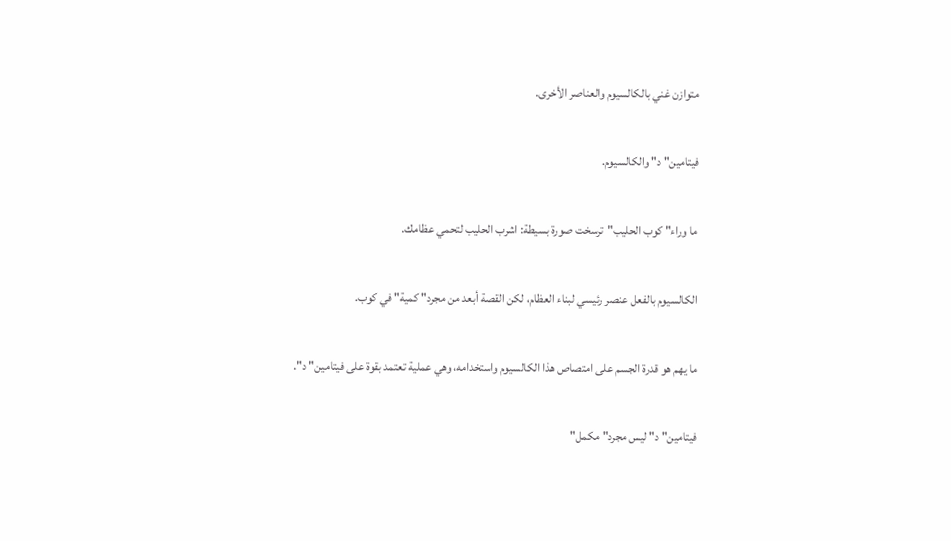متوازن غني بالكالسيوم والعناصر الأخرى.

فيتامين" د" والكالسيوم.

ما وراء" كوب الحليب"ترسخت صورة بسيطة: اشرب الحليب لتحمي عظامك.

الكالسيوم بالفعل عنصر رئيسي لبناء العظام، لكن القصة أبعد من مجرد" كمية" في كوب.

ما يهم هو قدرة الجسم على امتصاص هذا الكالسيوم واستخدامه، وهي عملية تعتمد بقوة على فيتامين" د".

فيتامين" د" ليس مجرد" مكمل"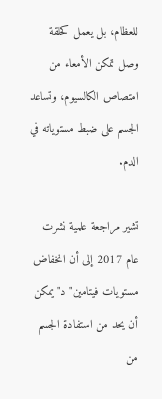للعظام، بل يعمل كحلقة وصل تمكن الأمعاء من امتصاص الكالسيوم، وتساعد الجسم على ضبط مستوياته في الدم.

تشير مراجعة علمية نشرت عام 2017 إلى أن انخفاض مستويات فيتامين" د" يمكن أن يحد من استفادة الجسم من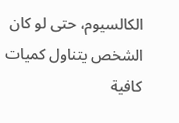الكالسيوم، حتى لو كان الشخص يتناول كميات كافية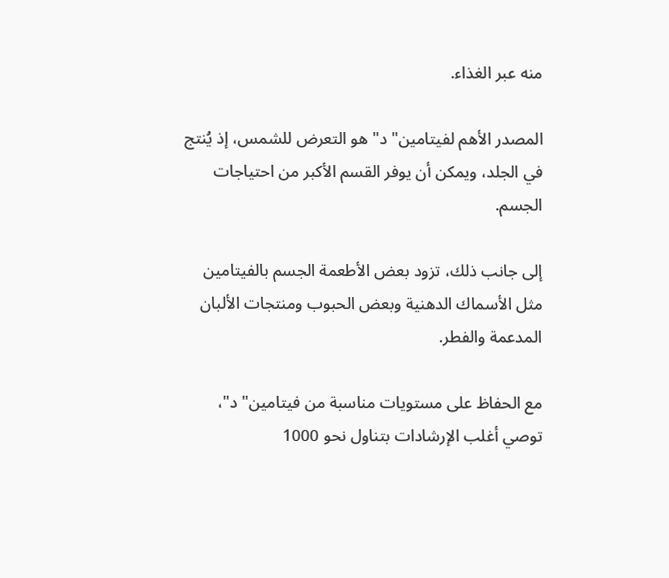منه عبر الغذاء.

المصدر الأهم لفيتامين" د" هو التعرض للشمس، إذ يُنتج في الجلد، ويمكن أن يوفر القسم الأكبر من احتياجات الجسم.

إلى جانب ذلك، تزود بعض الأطعمة الجسم بالفيتامين مثل الأسماك الدهنية وبعض الحبوب ومنتجات الألبان المدعمة والفطر.

مع الحفاظ على مستويات مناسبة من فيتامين" د"، توصي أغلب الإرشادات بتناول نحو 1000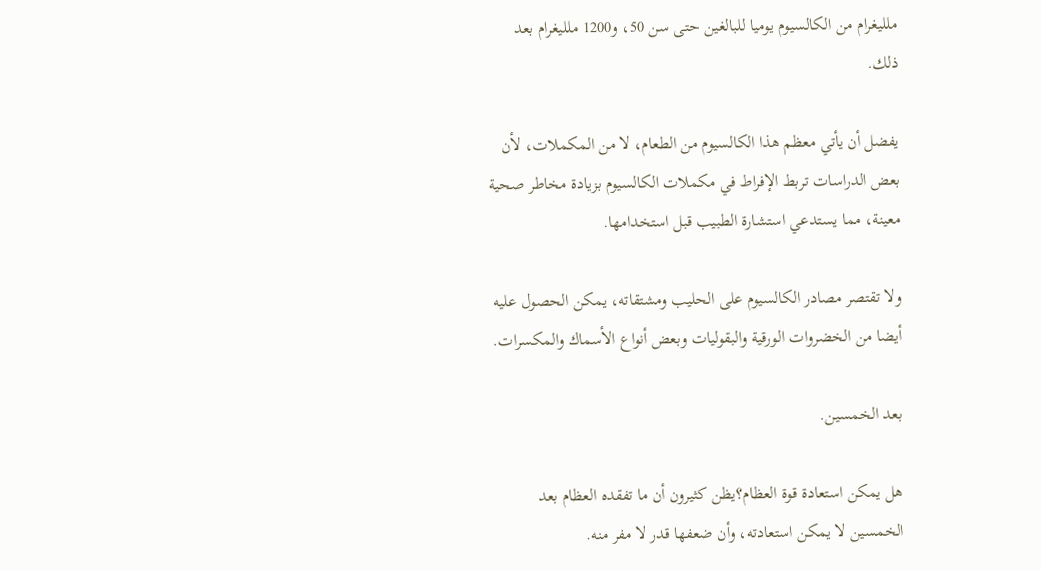ملليغرام من الكالسيوم يوميا للبالغين حتى سن 50، و1200 ملليغرام بعد ذلك.

يفضل أن يأتي معظم هذا الكالسيوم من الطعام، لا من المكملات، لأن بعض الدراسات تربط الإفراط في مكملات الكالسيوم بزيادة مخاطر صحية معينة، مما يستدعي استشارة الطبيب قبل استخدامها.

ولا تقتصر مصادر الكالسيوم على الحليب ومشتقاته، يمكن الحصول عليه أيضا من الخضروات الورقية والبقوليات وبعض أنواع الأسماك والمكسرات.

بعد الخمسين.

هل يمكن استعادة قوة العظام؟يظن كثيرون أن ما تفقده العظام بعد الخمسين لا يمكن استعادته، وأن ضعفها قدر لا مفر منه.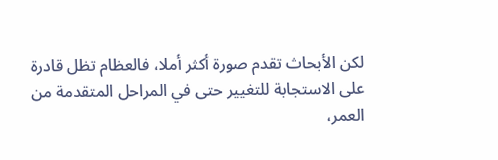لكن الأبحاث تقدم صورة أكثر أملا، فالعظام تظل قادرة على الاستجابة للتغيير حتى في المراحل المتقدمة من العمر،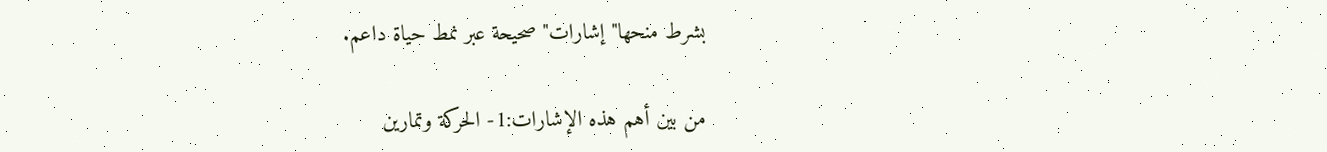بشرط منحها" إشارات" صحيحة عبر نمط حياة داعم.

من بين أهم هذه الإشارات:1- الحركة وتمارين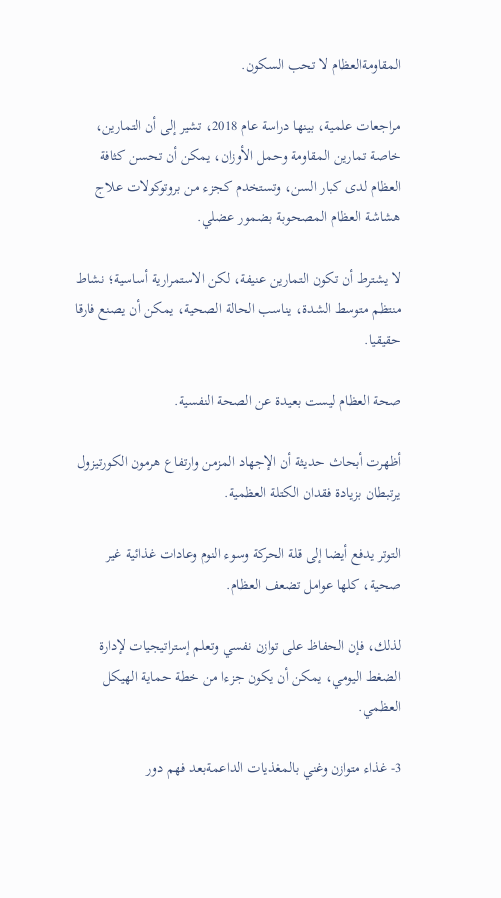المقاومةالعظام لا تحب السكون.

مراجعات علمية، بينها دراسة عام 2018، تشير إلى أن التمارين، خاصة تمارين المقاومة وحمل الأوزان، يمكن أن تحسن كثافة العظام لدى كبار السن، وتستخدم كجزء من بروتوكولات علاج هشاشة العظام المصحوبة بضمور عضلي.

لا يشترط أن تكون التمارين عنيفة، لكن الاستمرارية أساسية؛ نشاط منتظم متوسط الشدة، يناسب الحالة الصحية، يمكن أن يصنع فارقا حقيقيا.

صحة العظام ليست بعيدة عن الصحة النفسية.

أظهرت أبحاث حديثة أن الإجهاد المزمن وارتفاع هرمون الكورتيزول يرتبطان بزيادة فقدان الكتلة العظمية.

التوتر يدفع أيضا إلى قلة الحركة وسوء النوم وعادات غذائية غير صحية، كلها عوامل تضعف العظام.

لذلك، فإن الحفاظ على توازن نفسي وتعلم إستراتيجيات لإدارة الضغط اليومي، يمكن أن يكون جزءا من خطة حماية الهيكل العظمي.

3- غذاء متوازن وغني بالمغذيات الداعمةبعد فهم دور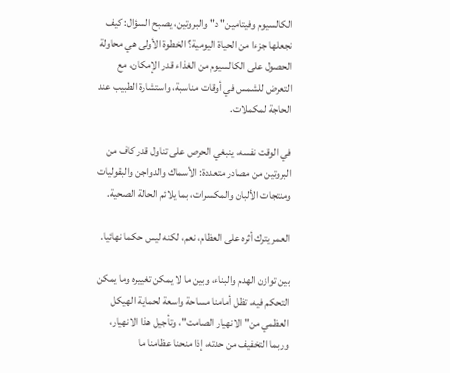الكالسيوم وفيتامين" د" والبروتين، يصبح السؤال: كيف نجعلها جزءا من الحياة اليومية؟ الخطوة الأولى هي محاولة الحصول على الكالسيوم من الغذاء قدر الإمكان، مع التعرض للشمس في أوقات مناسبة، واستشارة الطبيب عند الحاجة لمكملات.

في الوقت نفسه، ينبغي الحرص على تناول قدر كاف من البروتين من مصادر متعددة: الأسماك والدواجن والبقوليات ومنتجات الألبان والمكسرات، بما يلائم الحالة الصحية.

العمر يترك أثره على العظام، نعم، لكنه ليس حكما نهائيا.

بين توازن الهدم والبناء، وبين ما لا يمكن تغييره وما يمكن التحكم فيه، تظل أمامنا مساحة واسعة لحماية الهيكل العظمي من" الانهيار الصامت"، وتأجيل هذا الانهيار، وربما التخفيف من حدته، إذا منحنا عظامنا ما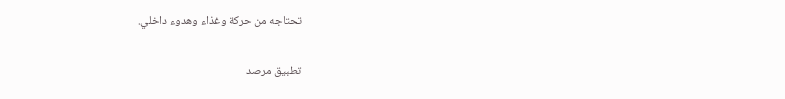تحتاجه من حركة وغذاء وهدوء داخلي.

تطبيق مرصد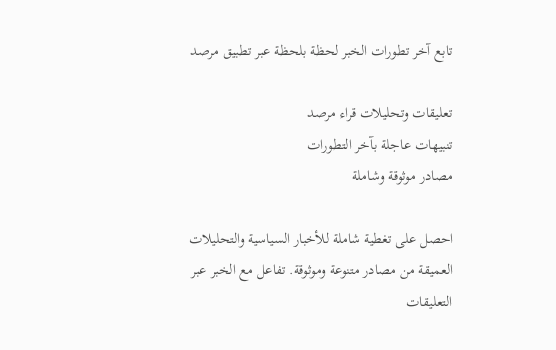تابع آخر تطورات الخبر لحظة بلحظة عبر تطبيق مرصد

تعليقات وتحليلات قراء مرصد
تنبيهات عاجلة بآخر التطورات
مصادر موثوقة وشاملة

احصل على تغطية شاملة للأخبار السياسية والتحليلات العميقة من مصادر متنوعة وموثوقة. تفاعل مع الخبر عبر التعليقات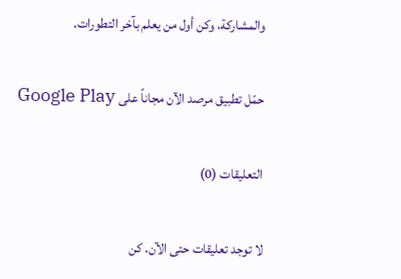والمشاركة، وكن أول من يعلم بآخر التطورات.

حمّل تطبيق مرصد الآن مجاناً على Google Play

التعليقات (0)

لا توجد تعليقات حتى الآن. كن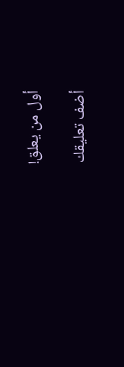أول من يعلق!

أضف تعليقك